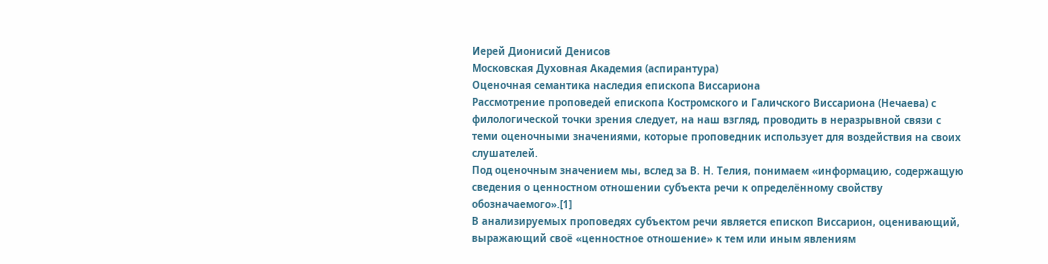Иерей Дионисий Денисов
Московская Духовная Академия (аспирантура)
Оценочная семантика наследия епископа Виссариона
Рассмотрение проповедей епископа Костромского и Галичского Виссариона (Нечаева) с филологической точки зрения следует, на наш взгляд, проводить в неразрывной связи с теми оценочными значениями, которые проповедник использует для воздействия на своих слушателей.
Под оценочным значением мы, вслед за В. Н. Телия, понимаем «информацию, содержащую сведения о ценностном отношении субъекта речи к определённому свойству обозначаемого».[1]
В анализируемых проповедях субъектом речи является епископ Виссарион, оценивающий, выражающий своё «ценностное отношение» к тем или иным явлениям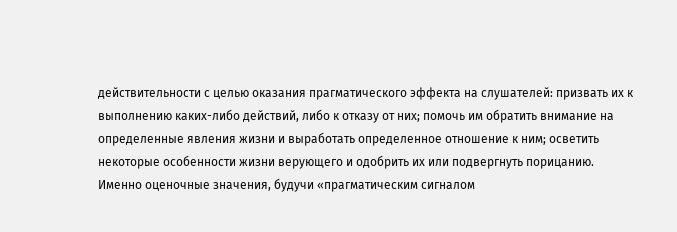действительности с целью оказания прагматического эффекта на слушателей: призвать их к выполнению каких-либо действий, либо к отказу от них; помочь им обратить внимание на определенные явления жизни и выработать определенное отношение к ним; осветить некоторые особенности жизни верующего и одобрить их или подвергнуть порицанию. Именно оценочные значения, будучи «прагматическим сигналом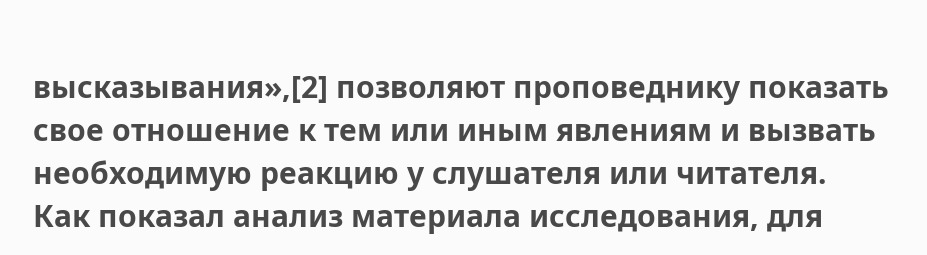высказывания»,[2] позволяют проповеднику показать свое отношение к тем или иным явлениям и вызвать необходимую реакцию у слушателя или читателя.
Как показал анализ материала исследования, для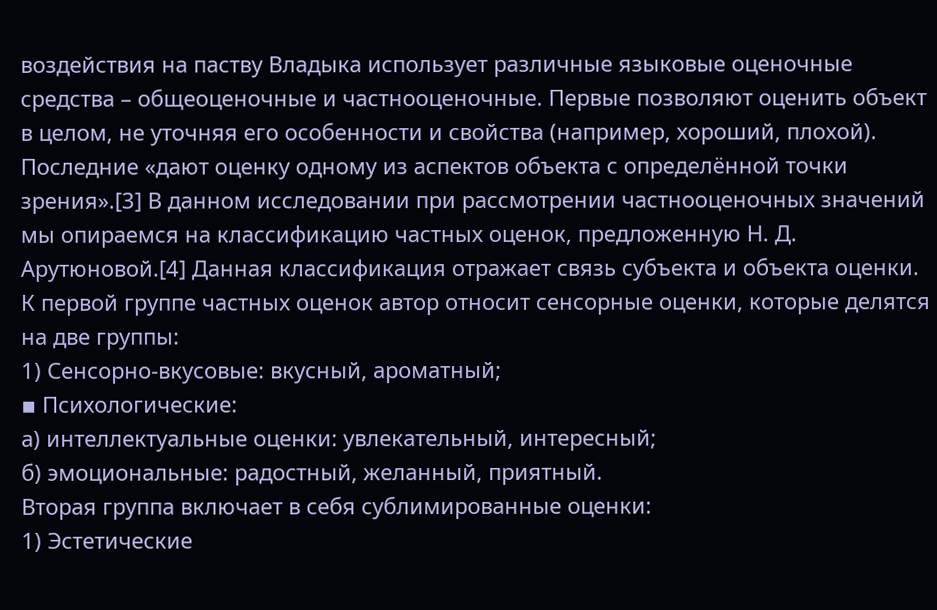воздействия на паству Владыка использует различные языковые оценочные средства – общеоценочные и частнооценочные. Первые позволяют оценить объект в целом, не уточняя его особенности и свойства (например, хороший, плохой). Последние «дают оценку одному из аспектов объекта с определённой точки зрения».[3] В данном исследовании при рассмотрении частнооценочных значений мы опираемся на классификацию частных оценок, предложенную Н. Д. Арутюновой.[4] Данная классификация отражает связь субъекта и объекта оценки.
К первой группе частных оценок автор относит сенсорные оценки, которые делятся на две группы:
1) Сенсорно-вкусовые: вкусный, ароматный;
▪ Психологические:
а) интеллектуальные оценки: увлекательный, интересный;
б) эмоциональные: радостный, желанный, приятный.
Вторая группа включает в себя сублимированные оценки:
1) Эстетические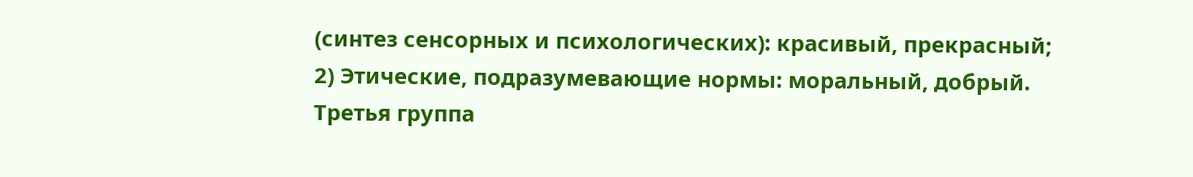(синтез сенсорных и психологических): красивый, прекрасный;
2) Этические, подразумевающие нормы: моральный, добрый.
Третья группа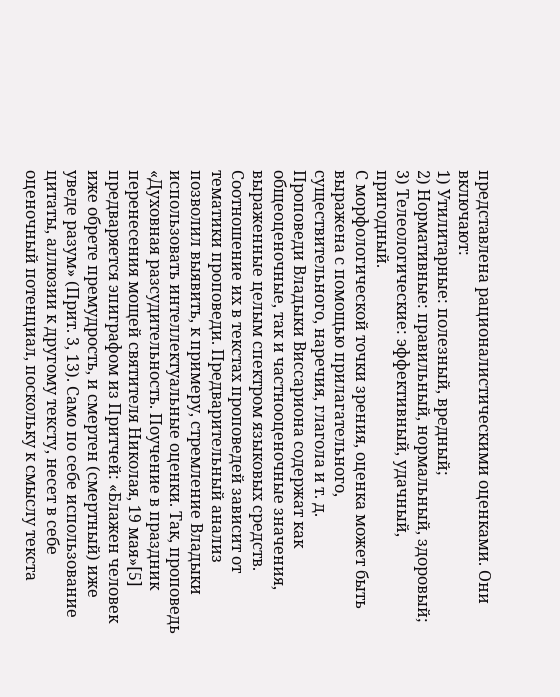представлена рационалистическими оценками. Они включают:
1) Утилитарные: полезный, вредный;
2) Нормативные: правильный, нормальный, здоровый;
3) Телеологические: эффективный, удачный, пригодный.
С морфологической точки зрения, оценка может быть выражена с помощью прилагательного, существительного, наречия, глагола и т. д.
Проповеди Владыки Виссариона содержат как общеоценочные, так и частнооценочные значения, выраженные целым спектром языковых средств. Соотношение их в текстах проповедей зависит от тематики проповеди. Предварительный анализ позволил выявить, к примеру, стремление Владыки использовать интеллектуальные оценки. Так, проповедь «Духовная разсудительность. Поучение в праздник перенесения мощей святителя Николая, 19 мая»[5] предваряется эпиграфом из Притчей: «Блажен человек иже обрете премудрость, и смертен (смертный) иже уведе разум» (Прит. 3, 13). Само по себе использование цитаты, аллюзии к другому тексту, несет в себе оценочный потенциал, поскольку к смыслу текста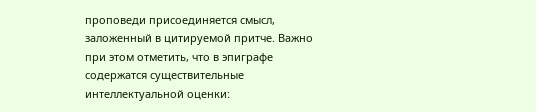проповеди присоединяется смысл, заложенный в цитируемой притче. Важно при этом отметить, что в эпиграфе содержатся существительные интеллектуальной оценки: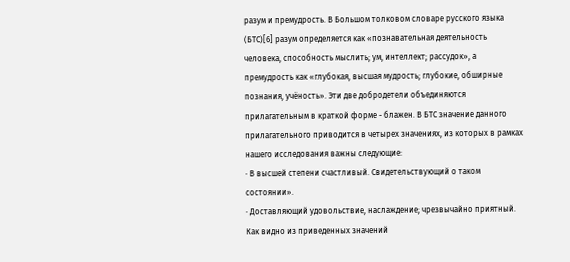разум и премудрость. В Большом толковом словаре русского языка (БТС)[6] разум определяется как «познавательная деятельность человека, способность мыслить; ум, интеллект; рассудок», а премудрость как «глубокая, высшая мудрость; глубокие, обширные познания, учёность». Эти две добродетели объединяются прилагательным в краткой форме - блажен. В БТС значение данного прилагательного приводится в четырех значениях, из которых в рамках нашего исследования важны следующие:
· В высшей степени счастливый. Свидетельствующий о таком состоянии».
· Доставляющий удовольствие, наслаждение; чрезвычайно приятный.
Как видно из приведенных значений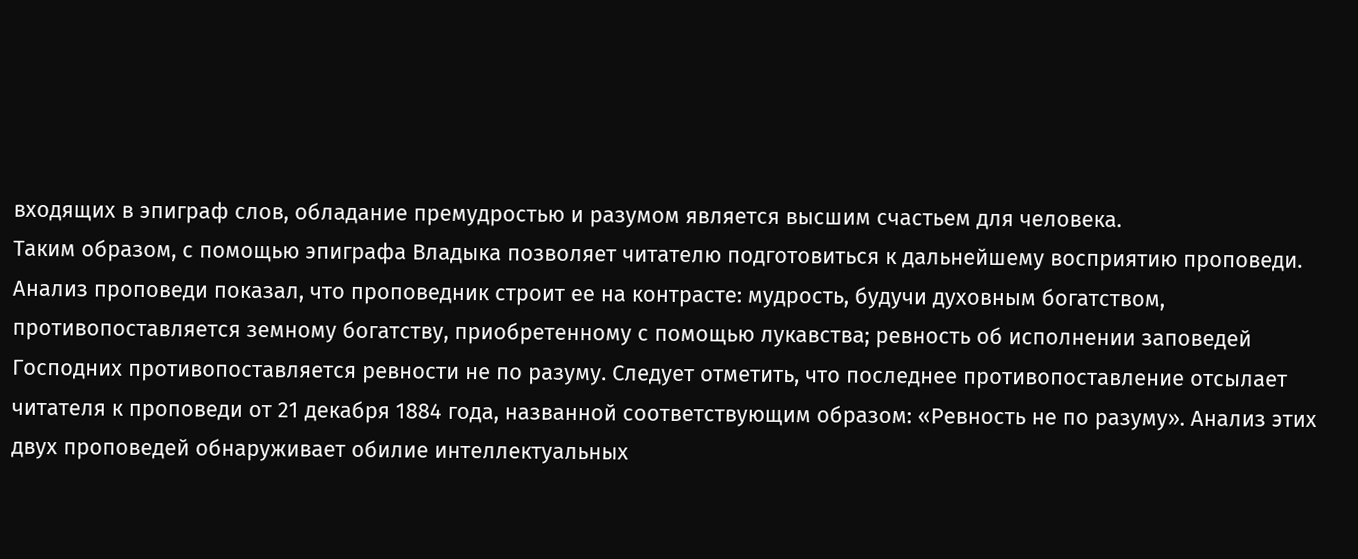входящих в эпиграф слов, обладание премудростью и разумом является высшим счастьем для человека.
Таким образом, с помощью эпиграфа Владыка позволяет читателю подготовиться к дальнейшему восприятию проповеди.
Анализ проповеди показал, что проповедник строит ее на контрасте: мудрость, будучи духовным богатством, противопоставляется земному богатству, приобретенному с помощью лукавства; ревность об исполнении заповедей Господних противопоставляется ревности не по разуму. Следует отметить, что последнее противопоставление отсылает читателя к проповеди от 21 декабря 1884 года, названной соответствующим образом: «Ревность не по разуму». Анализ этих двух проповедей обнаруживает обилие интеллектуальных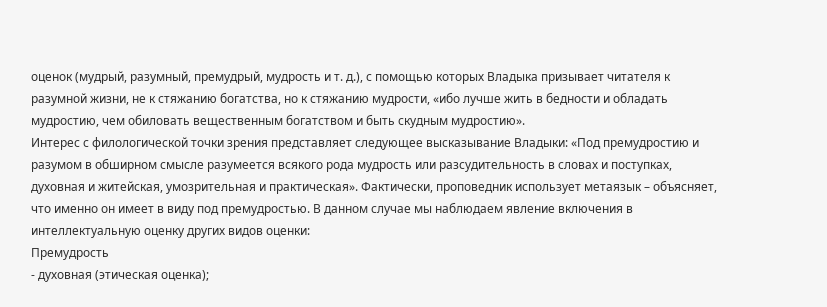оценок (мудрый, разумный, премудрый, мудрость и т. д.), с помощью которых Владыка призывает читателя к разумной жизни, не к стяжанию богатства, но к стяжанию мудрости, «ибо лучше жить в бедности и обладать мудростию, чем обиловать вещественным богатством и быть скудным мудростию».
Интерес с филологической точки зрения представляет следующее высказывание Владыки: «Под премудростию и разумом в обширном смысле разумеется всякого рода мудрость или разсудительность в словах и поступках, духовная и житейская, умозрительная и практическая». Фактически, проповедник использует метаязык – объясняет, что именно он имеет в виду под премудростью. В данном случае мы наблюдаем явление включения в интеллектуальную оценку других видов оценки:
Премудрость
- духовная (этическая оценка);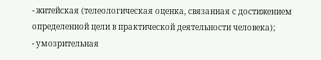- житейская (телеологическая оценка, связанная с достижением определенной цели в практической деятельности человека);
- умозрительная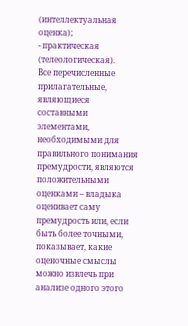(интеллектуальная оценка);
- практическая (телеологическая).
Все перечисленные прилагательные, являющиеся составными элементами, необходимыми для правильного понимания премудрости, являются положительными оценками – владыка оценивает саму премудрость или, если быть более точными, показывает, какие оценочные смыслы можно извлечь при анализе одного этого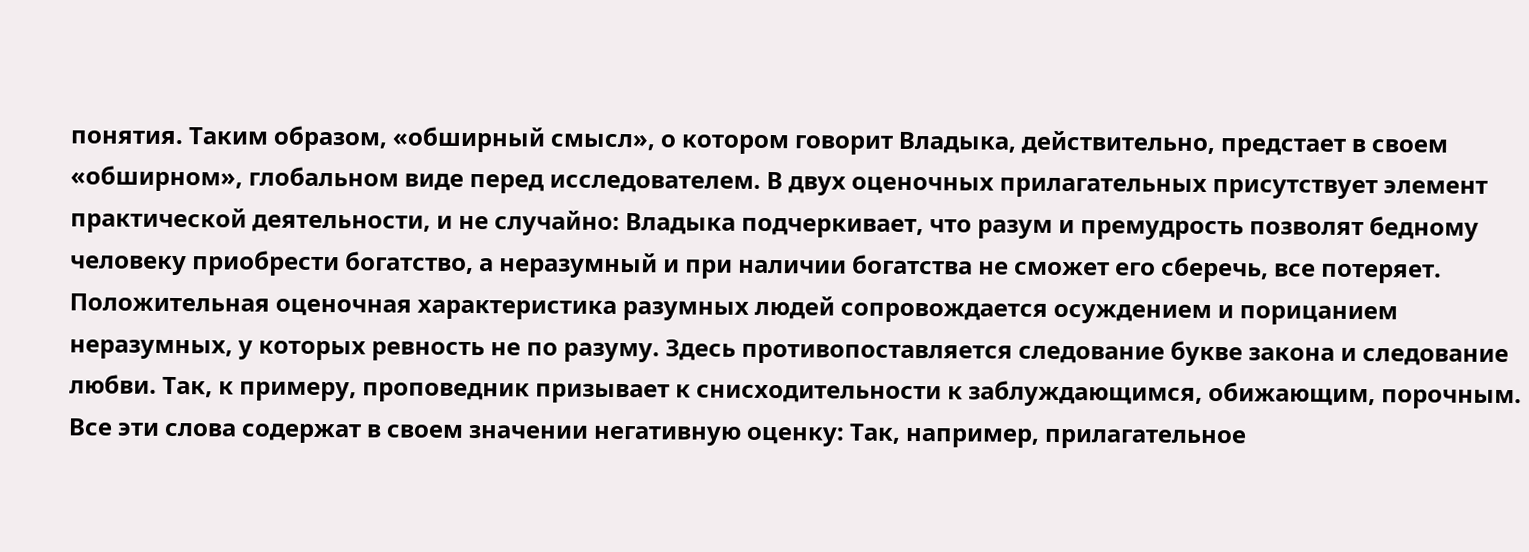понятия. Таким образом, «обширный смысл», о котором говорит Владыка, действительно, предстает в своем «обширном», глобальном виде перед исследователем. В двух оценочных прилагательных присутствует элемент практической деятельности, и не случайно: Владыка подчеркивает, что разум и премудрость позволят бедному человеку приобрести богатство, а неразумный и при наличии богатства не сможет его сберечь, все потеряет.
Положительная оценочная характеристика разумных людей сопровождается осуждением и порицанием неразумных, у которых ревность не по разуму. Здесь противопоставляется следование букве закона и следование любви. Так, к примеру, проповедник призывает к снисходительности к заблуждающимся, обижающим, порочным. Все эти слова содержат в своем значении негативную оценку: Так, например, прилагательное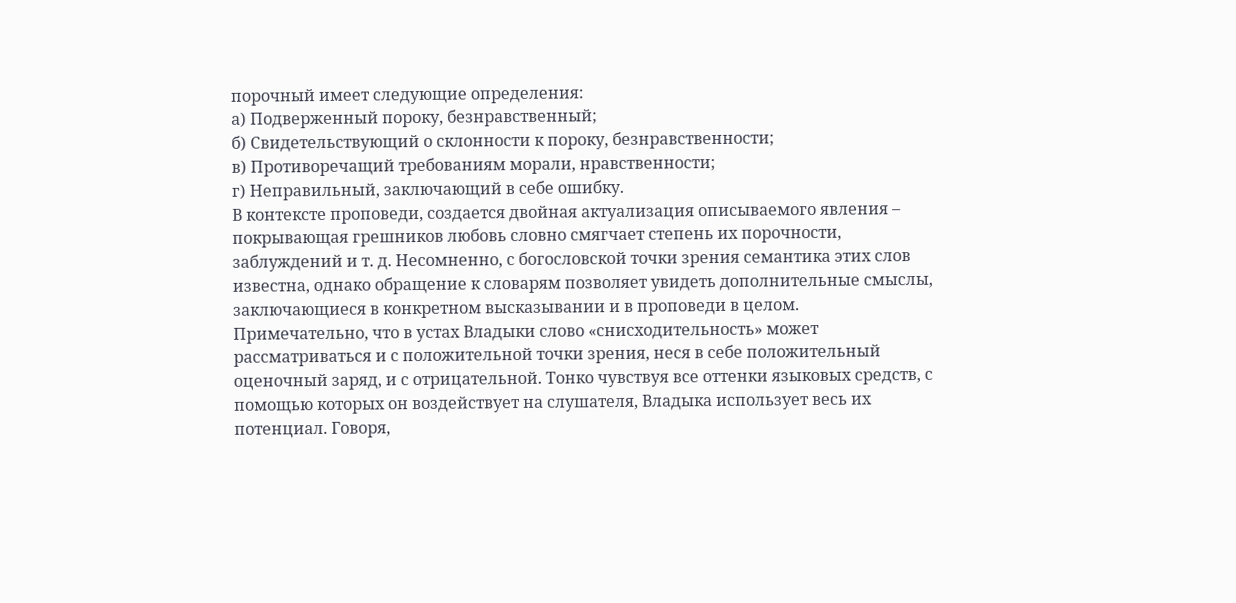порочный имеет следующие определения:
а) Подверженный пороку, безнравственный;
б) Свидетельствующий о склонности к пороку, безнравственности;
в) Противоречащий требованиям морали, нравственности;
г) Неправильный, заключающий в себе ошибку.
В контексте проповеди, создается двойная актуализация описываемого явления – покрывающая грешников любовь словно смягчает степень их порочности, заблуждений и т. д. Несомненно, с богословской точки зрения семантика этих слов известна, однако обращение к словарям позволяет увидеть дополнительные смыслы, заключающиеся в конкретном высказывании и в проповеди в целом.
Примечательно, что в устах Владыки слово «снисходительность» может рассматриваться и с положительной точки зрения, неся в себе положительный оценочный заряд, и с отрицательной. Тонко чувствуя все оттенки языковых средств, с помощью которых он воздействует на слушателя, Владыка использует весь их потенциал. Говоря,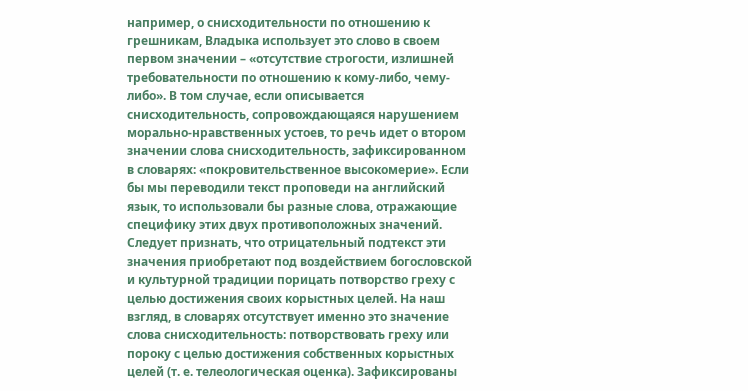например, о снисходительности по отношению к грешникам, Владыка использует это слово в своем первом значении – «отсутствие строгости, излишней требовательности по отношению к кому-либо, чему-либо». В том случае, если описывается снисходительность, сопровождающаяся нарушением морально-нравственных устоев, то речь идет о втором значении слова снисходительность, зафиксированном в словарях: «покровительственное высокомерие». Если бы мы переводили текст проповеди на английский язык, то использовали бы разные слова, отражающие специфику этих двух противоположных значений. Следует признать, что отрицательный подтекст эти значения приобретают под воздействием богословской и культурной традиции порицать потворство греху с целью достижения своих корыстных целей. На наш взгляд, в словарях отсутствует именно это значение слова снисходительность: потворствовать греху или пороку с целью достижения собственных корыстных целей (т. е. телеологическая оценка). Зафиксированы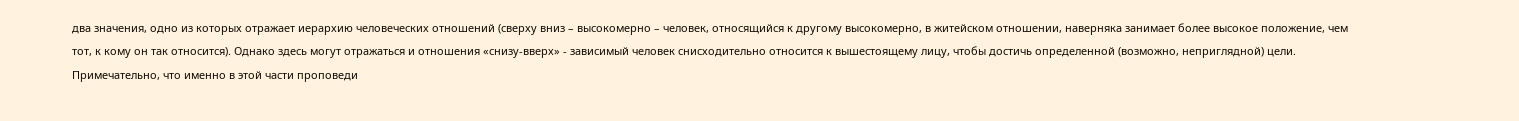два значения, одно из которых отражает иерархию человеческих отношений (сверху вниз – высокомерно – человек, относящийся к другому высокомерно, в житейском отношении, наверняка занимает более высокое положение, чем тот, к кому он так относится). Однако здесь могут отражаться и отношения «снизу-вверх» - зависимый человек снисходительно относится к вышестоящему лицу, чтобы достичь определенной (возможно, неприглядной) цели.
Примечательно, что именно в этой части проповеди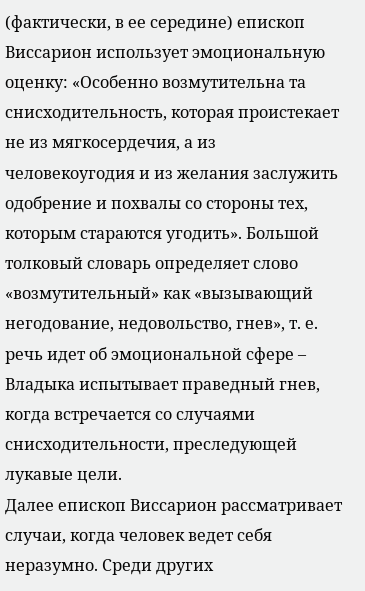(фактически, в ее середине) епископ Виссарион использует эмоциональную оценку: «Особенно возмутительна та снисходительность, которая проистекает не из мягкосердечия, а из человекоугодия и из желания заслужить одобрение и похвалы со стороны тех, которым стараются угодить». Большой толковый словарь определяет слово «возмутительный» как «вызывающий негодование, недовольство, гнев», т. е. речь идет об эмоциональной сфере – Владыка испытывает праведный гнев, когда встречается со случаями снисходительности, преследующей лукавые цели.
Далее епископ Виссарион рассматривает случаи, когда человек ведет себя неразумно. Среди других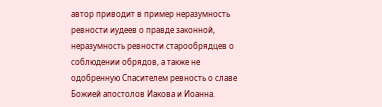автор приводит в пример неразумность ревности иудеев о правде законной, неразумность ревности старообрядцев о соблюдении обрядов, а также не одобренную Спасителем ревность о славе Божией апостолов Иакова и Иоанна.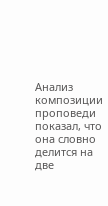Анализ композиции проповеди показал, что она словно делится на две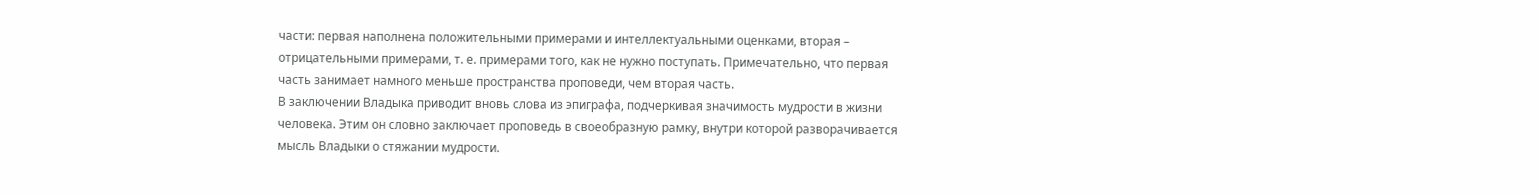части: первая наполнена положительными примерами и интеллектуальными оценками, вторая – отрицательными примерами, т. е. примерами того, как не нужно поступать. Примечательно, что первая часть занимает намного меньше пространства проповеди, чем вторая часть.
В заключении Владыка приводит вновь слова из эпиграфа, подчеркивая значимость мудрости в жизни человека. Этим он словно заключает проповедь в своеобразную рамку, внутри которой разворачивается мысль Владыки о стяжании мудрости.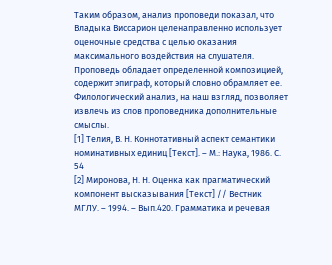Таким образом, анализ проповеди показал, что Владыка Виссарион целенаправленно использует оценочные средства с целью оказания максимального воздействия на слушателя. Проповедь обладает определенной композицией, содержит эпиграф, который словно обрамляет ее. Филологический анализ, на наш взгляд, позволяет извлечь из слов проповедника дополнительные смыслы.
[1] Телия, В. Н. Коннотативный аспект семантики номинативных единиц [Текст]. – М.: Наука, 1986. С. 54
[2] Миронова, Н. Н. Оценка как прагматический компонент высказывания [Текст] // Вестник МГЛУ. – 1994. – Вып.420. Грамматика и речевая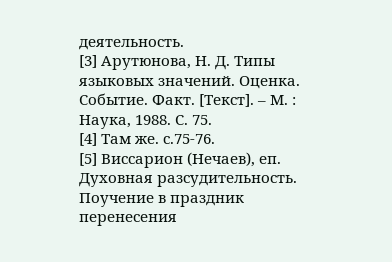деятельность.
[3] Арутюнова, Н. Д. Типы языковых значений. Оценка. Событие. Факт. [Текст]. – М. : Наука, 1988. С. 75.
[4] Там же. с.75-76.
[5] Виссарион (Нечаев), еп. Духовная разсудительность. Поучение в праздник перенесения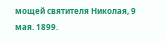мощей святителя Николая, 9 мая. 1899.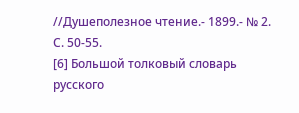//Душеполезное чтение.- 1899.- № 2. С. 50-55.
[6] Большой толковый словарь русского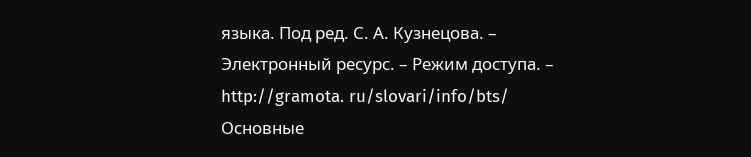языка. Под ред. С. А. Кузнецова. – Электронный ресурс. – Режим доступа. – http://gramota. ru/slovari/info/bts/
Основные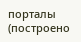порталы (построено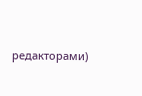редакторами)